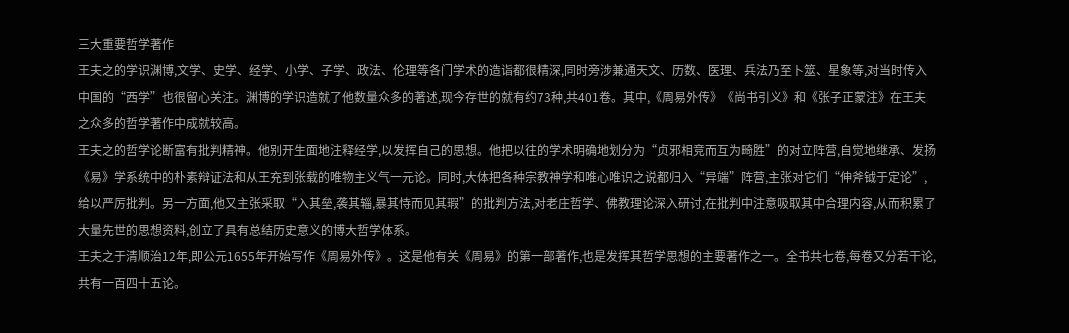三大重要哲学著作
王夫之的学识渊博,文学、史学、经学、小学、子学、政法、伦理等各门学术的造诣都很精深,同时旁涉兼通天文、历数、医理、兵法乃至卜筮、星象等,对当时传入中国的“西学”也很留心关注。渊博的学识造就了他数量众多的著述,现今存世的就有约73种,共401卷。其中,《周易外传》《尚书引义》和《张子正蒙注》在王夫之众多的哲学著作中成就较高。
王夫之的哲学论断富有批判精神。他别开生面地注释经学,以发挥自己的思想。他把以往的学术明确地划分为“贞邪相竞而互为畸胜”的对立阵营,自觉地继承、发扬《易》学系统中的朴素辩证法和从王充到张载的唯物主义气一元论。同时,大体把各种宗教神学和唯心唯识之说都归入“异端”阵营,主张对它们“伸斧钺于定论”,给以严厉批判。另一方面,他又主张采取“入其垒,袭其辎,暴其恃而见其瑕”的批判方法,对老庄哲学、佛教理论深入研讨,在批判中注意吸取其中合理内容,从而积累了大量先世的思想资料,创立了具有总结历史意义的博大哲学体系。
王夫之于清顺治12年,即公元1655年开始写作《周易外传》。这是他有关《周易》的第一部著作,也是发挥其哲学思想的主要著作之一。全书共七卷,每卷又分若干论,共有一百四十五论。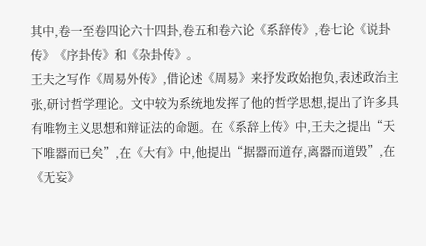其中,卷一至卷四论六十四卦,卷五和卷六论《系辞传》,卷七论《说卦传》《序卦传》和《杂卦传》。
王夫之写作《周易外传》,借论述《周易》来抒发政始抱负,表述政治主张,研讨哲学理论。文中较为系统地发挥了他的哲学思想,提出了许多具有唯物主义思想和辩证法的命题。在《系辞上传》中,王夫之提出“天下唯器而已矣”,在《大有》中,他提出“据器而道存,离器而道毁”,在《无妄》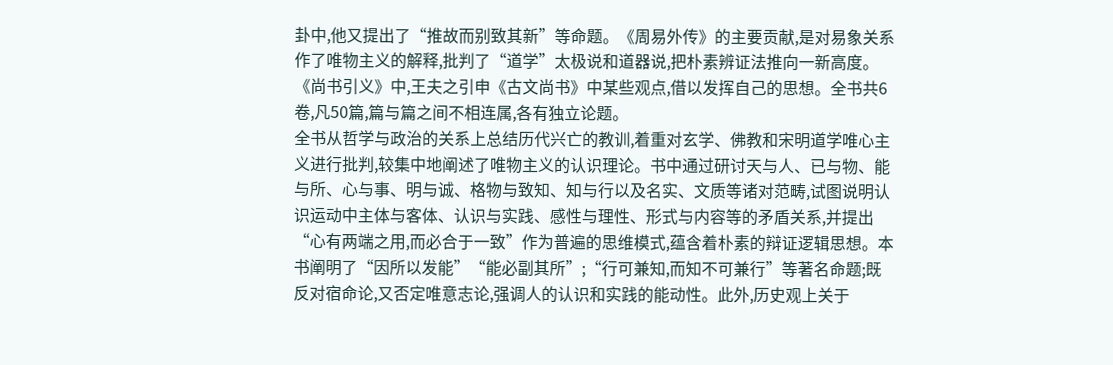卦中,他又提出了“推故而别致其新”等命题。《周易外传》的主要贡献,是对易象关系作了唯物主义的解释,批判了“道学”太极说和道器说,把朴素辨证法推向一新高度。
《尚书引义》中,王夫之引申《古文尚书》中某些观点,借以发挥自己的思想。全书共6卷,凡50篇,篇与篇之间不相连属,各有独立论题。
全书从哲学与政治的关系上总结历代兴亡的教训,着重对玄学、佛教和宋明道学唯心主义进行批判,较集中地阐述了唯物主义的认识理论。书中通过研讨天与人、已与物、能与所、心与事、明与诚、格物与致知、知与行以及名实、文质等诸对范畴,试图说明认识运动中主体与客体、认识与实践、感性与理性、形式与内容等的矛盾关系,并提出“心有两端之用,而必合于一致”作为普遍的思维模式,蕴含着朴素的辩证逻辑思想。本书阐明了“因所以发能”“能必副其所”;“行可兼知,而知不可兼行”等著名命题;既反对宿命论,又否定唯意志论,强调人的认识和实践的能动性。此外,历史观上关于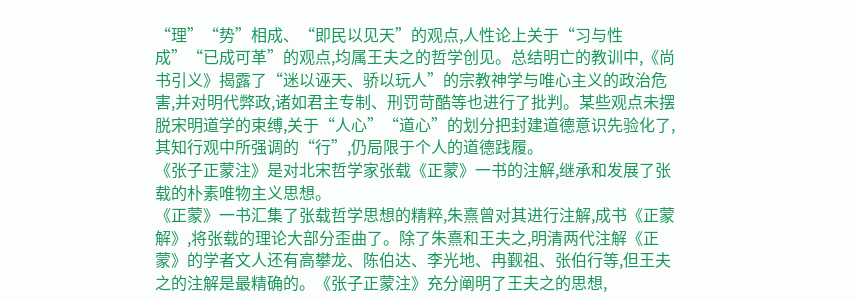“理”“势”相成、“即民以见天”的观点,人性论上关于“习与性成”“已成可革”的观点,均属王夫之的哲学创见。总结明亡的教训中,《尚书引义》揭露了“迷以诬天、骄以玩人”的宗教神学与唯心主义的政治危害,并对明代弊政,诸如君主专制、刑罚苛酷等也进行了批判。某些观点未摆脱宋明道学的束缚,关于“人心”“道心”的划分把封建道德意识先验化了,其知行观中所强调的“行”,仍局限于个人的道德践履。
《张子正蒙注》是对北宋哲学家张载《正蒙》一书的注解,继承和发展了张载的朴素唯物主义思想。
《正蒙》一书汇集了张载哲学思想的精粹,朱熹曾对其进行注解,成书《正蒙解》,将张载的理论大部分歪曲了。除了朱熹和王夫之,明清两代注解《正蒙》的学者文人还有高攀龙、陈伯达、李光地、冉觐祖、张伯行等,但王夫之的注解是最精确的。《张子正蒙注》充分阐明了王夫之的思想,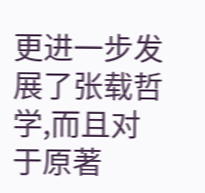更进一步发展了张载哲学,而且对于原著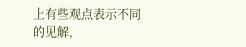上有些观点表示不同的见解,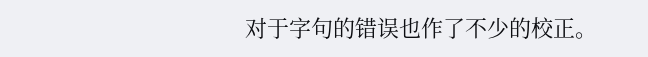对于字句的错误也作了不少的校正。